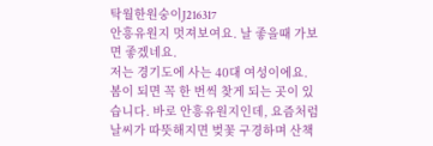탁월한원숭이J216317
안흥유원지 멋져보여요. 날 좋을때 가보면 좋겠네요.
저는 경기도에 사는 40대 여성이에요. 봄이 되면 꼭 한 번씩 찾게 되는 곳이 있습니다. 바로 안흥유원지인데, 요즘처럼 날씨가 따뜻해지면 벚꽃 구경하며 산책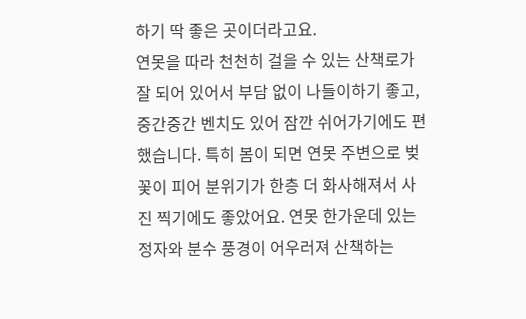하기 딱 좋은 곳이더라고요.
연못을 따라 천천히 걸을 수 있는 산책로가 잘 되어 있어서 부담 없이 나들이하기 좋고, 중간중간 벤치도 있어 잠깐 쉬어가기에도 편했습니다. 특히 봄이 되면 연못 주변으로 벚꽃이 피어 분위기가 한층 더 화사해져서 사진 찍기에도 좋았어요. 연못 한가운데 있는 정자와 분수 풍경이 어우러져 산책하는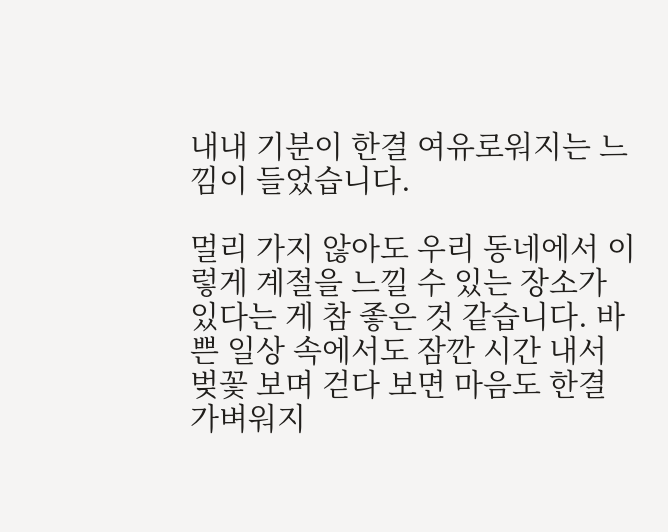내내 기분이 한결 여유로워지는 느낌이 들었습니다.

멀리 가지 않아도 우리 동네에서 이렇게 계절을 느낄 수 있는 장소가 있다는 게 참 좋은 것 같습니다. 바쁜 일상 속에서도 잠깐 시간 내서 벚꽃 보며 걷다 보면 마음도 한결 가벼워지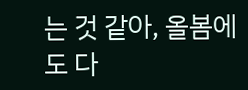는 것 같아, 올봄에도 다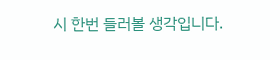시 한번 들러볼 생각입니다.